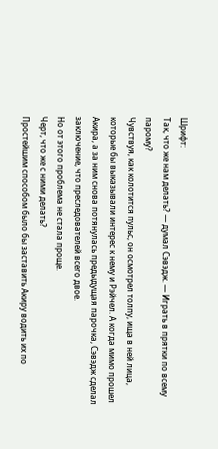Шрифт:
Так, что же нам делать? — думал Сэвэдж. — Играть в прятки по всему парому?
Чувствуя, как колотится пульс, он осмотрел толпу, ища в ней лица, которые бы выказывали интерес к нему и Рэйчел. А когда мимо прошел Акира, а за ним снова потянулась предыдущая парочка, Сэвэдж сделал заключение, что преследователей всего двое.
Но от этого проблема не стала проще.
Черт, что же с ними делать?
Простейшим способом было бы заставить Акиру водить их по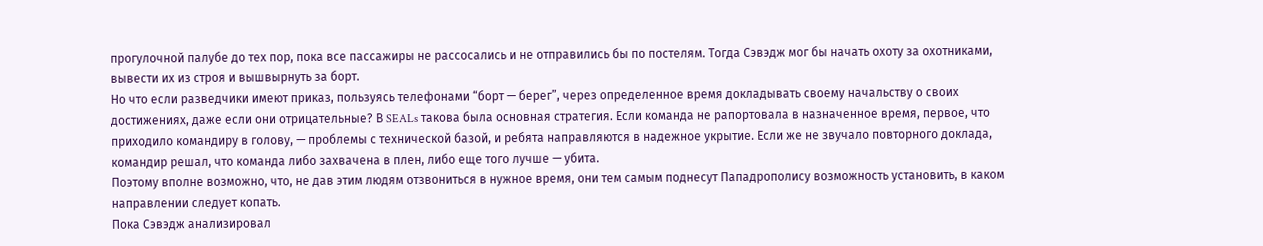прогулочной палубе до тех пор, пока все пассажиры не рассосались и не отправились бы по постелям. Тогда Сэвэдж мог бы начать охоту за охотниками, вывести их из строя и вышвырнуть за борт.
Но что если разведчики имеют приказ, пользуясь телефонами “борт — берег”, через определенное время докладывать своему начальству о своих достижениях, даже если они отрицательные? В SEALs такова была основная стратегия. Если команда не рапортовала в назначенное время, первое, что приходило командиру в голову, — проблемы с технической базой, и ребята направляются в надежное укрытие. Если же не звучало повторного доклада, командир решал, что команда либо захвачена в плен, либо еще того лучше — убита.
Поэтому вполне возможно, что, не дав этим людям отзвониться в нужное время, они тем самым поднесут Пападрополису возможность установить, в каком направлении следует копать.
Пока Сэвэдж анализировал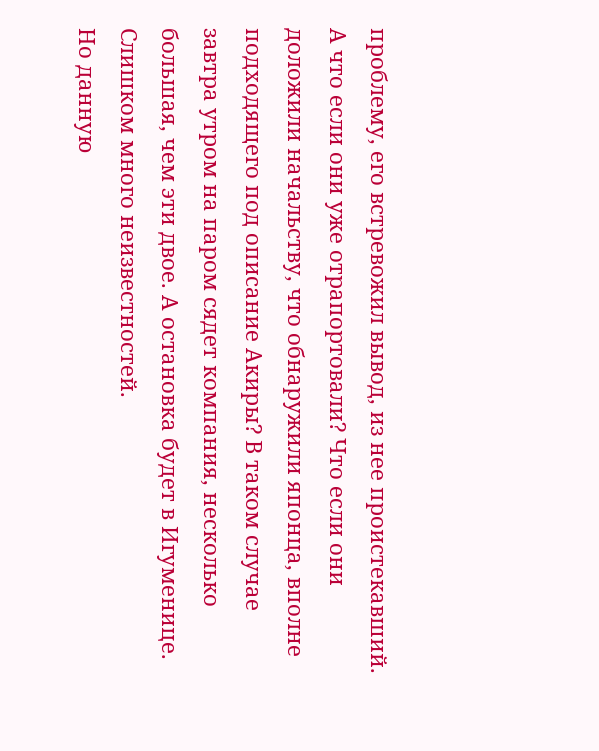проблему, его встревожил вывод, из нее проистекавший. А что если они уже отрапортовали? Что если они доложили начальству, что обнаружили японца, вполне подходящего под описание Акиры? В таком случае завтра утром на паром сядет компания, несколько большая, чем эти двое. А остановка будет в Игуменице.
Слишком много неизвестностей.
Но данную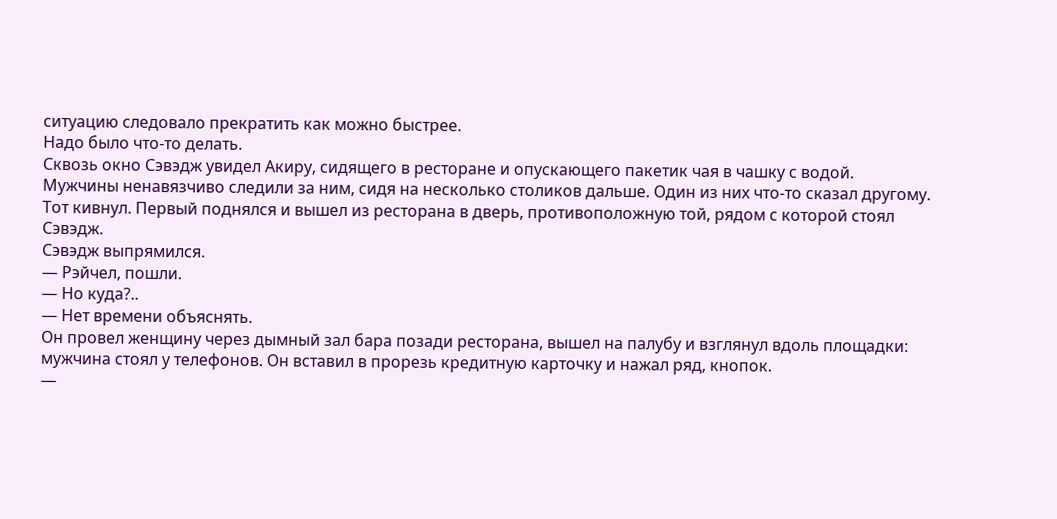ситуацию следовало прекратить как можно быстрее.
Надо было что-то делать.
Сквозь окно Сэвэдж увидел Акиру, сидящего в ресторане и опускающего пакетик чая в чашку с водой.
Мужчины ненавязчиво следили за ним, сидя на несколько столиков дальше. Один из них что-то сказал другому. Тот кивнул. Первый поднялся и вышел из ресторана в дверь, противоположную той, рядом с которой стоял Сэвэдж.
Сэвэдж выпрямился.
— Рэйчел, пошли.
— Но куда?..
— Нет времени объяснять.
Он провел женщину через дымный зал бара позади ресторана, вышел на палубу и взглянул вдоль площадки: мужчина стоял у телефонов. Он вставил в прорезь кредитную карточку и нажал ряд, кнопок.
—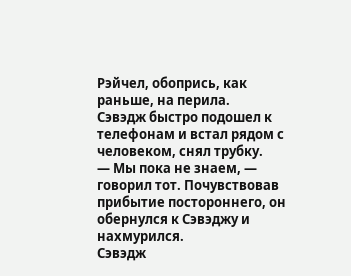Рэйчел, обопрись, как раньше, на перила.
Сэвэдж быстро подошел к телефонам и встал рядом с человеком, снял трубку.
— Мы пока не знаем, — говорил тот. Почувствовав прибытие постороннего, он обернулся к Сэвэджу и нахмурился.
Сэвэдж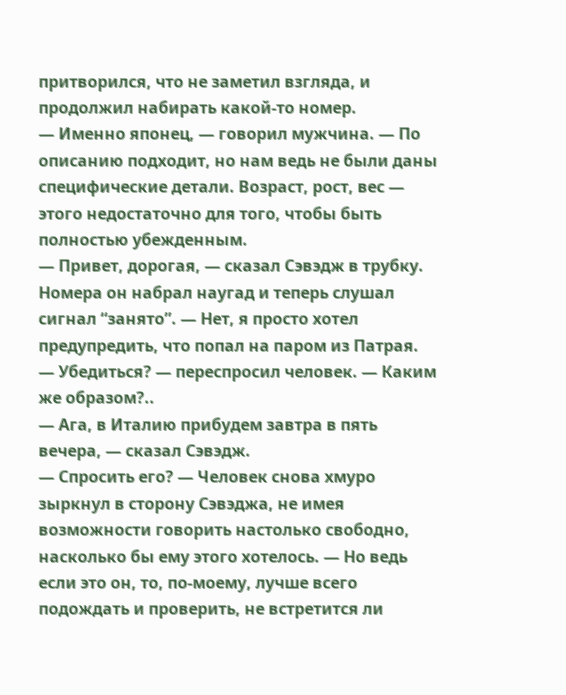притворился, что не заметил взгляда, и продолжил набирать какой-то номер.
— Именно японец, — говорил мужчина. — По описанию подходит, но нам ведь не были даны специфические детали. Возраст, рост, вес — этого недостаточно для того, чтобы быть полностью убежденным.
— Привет, дорогая, — сказал Сэвэдж в трубку. Номера он набрал наугад и теперь слушал сигнал “занято”. — Нет, я просто хотел предупредить, что попал на паром из Патрая.
— Убедиться? — переспросил человек. — Каким же образом?..
— Ага, в Италию прибудем завтра в пять вечера, — сказал Сэвэдж.
— Спросить его? — Человек снова хмуро зыркнул в сторону Сэвэджа, не имея возможности говорить настолько свободно, насколько бы ему этого хотелось. — Но ведь если это он, то, по-моему, лучше всего подождать и проверить, не встретится ли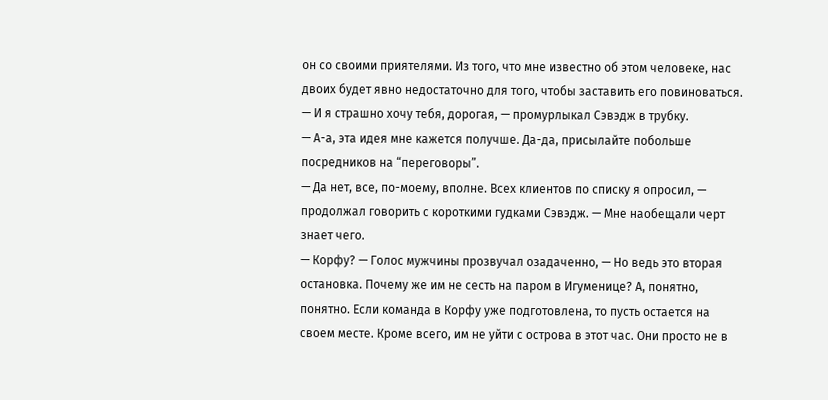он со своими приятелями. Из того, что мне известно об этом человеке, нас двоих будет явно недостаточно для того, чтобы заставить его повиноваться.
— И я страшно хочу тебя, дорогая, — промурлыкал Сэвэдж в трубку.
— А-а, эта идея мне кажется получше. Да-да, присылайте побольше посредников на “переговоры”.
— Да нет, все, по-моему, вполне. Всех клиентов по списку я опросил, — продолжал говорить с короткими гудками Сэвэдж. — Мне наобещали черт знает чего.
— Корфу? — Голос мужчины прозвучал озадаченно, — Но ведь это вторая остановка. Почему же им не сесть на паром в Игуменице? А, понятно, понятно. Если команда в Корфу уже подготовлена, то пусть остается на своем месте. Кроме всего, им не уйти с острова в этот час. Они просто не в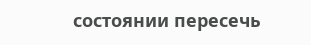состоянии пересечь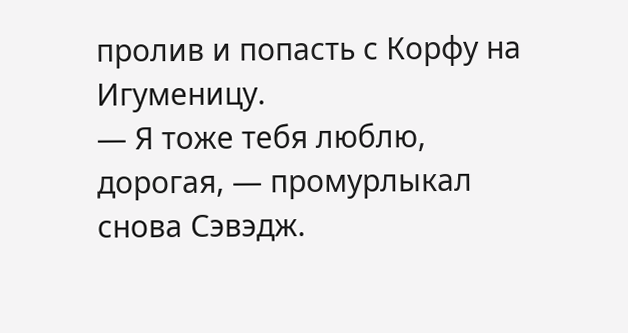пролив и попасть с Корфу на Игуменицу.
— Я тоже тебя люблю, дорогая, — промурлыкал снова Сэвэдж.